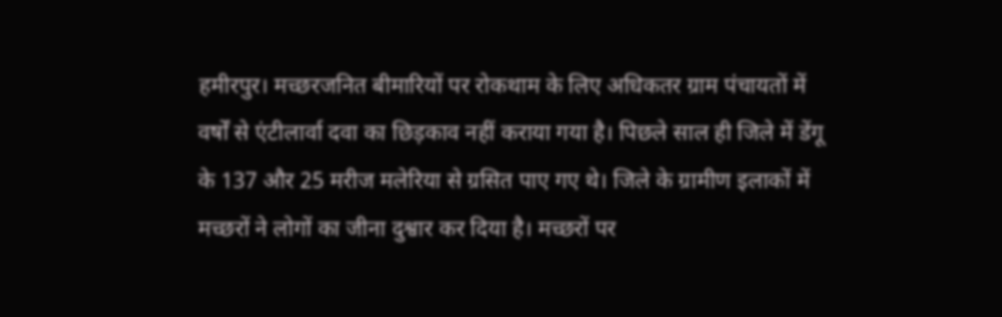हमीरपुर। मच्छरजनित बीमारियों पर रोकथाम के लिए अधिकतर ग्राम पंचायतों में वर्षों से एंटीलार्वा दवा का छिड़काव नहीं कराया गया है। पिछले साल ही जिले में डेंगू के 137 और 25 मरीज मलेरिया से ग्रसित पाए गए थे। जिले के ग्रामीण इलाकों में मच्छरों ने लोगों का जीना दुश्वार कर दिया है। मच्छरों पर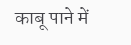काबू पाने में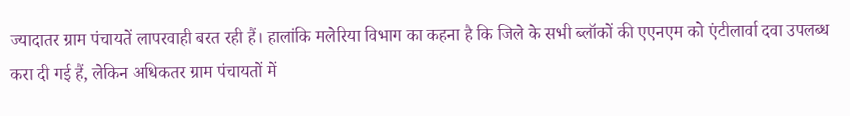ज्यादातर ग्राम पंचायतें लापरवाही बरत रही हैं। हालांकि मलेरिया विभाग का कहना है कि जिले के सभी ब्लॉकों की एएनएम को एंटीलार्वा दवा उपलब्ध करा दी गई हैं, लेकिन अधिकतर ग्राम पंचायतों में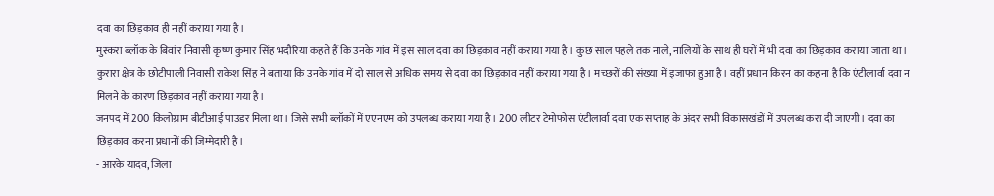दवा का छिड़काव ही नहीं कराया गया है।
मुस्करा ब्लॉक के बिवांर निवासी कृष्ण कुमार सिंह भदौरिया कहते हैं कि उनके गांव में इस साल दवा का छिड़काव नहीं कराया गया है। कुछ साल पहले तक नाले, नालियों के साथ ही घरों में भी दवा का छिड़काव कराया जाता था।
कुरारा क्षेत्र के छोटीपाली निवासी राकेश सिंह ने बताया कि उनके गांव में दो साल से अधिक समय से दवा का छिड़काव नहीं कराया गया है। मच्छरों की संख्या में इजाफा हुआ है। वहीं प्रधान किरन का कहना है कि एंटीलार्वा दवा न मिलने के कारण छिड़काव नहीं कराया गया है।
जनपद में 200 किलोग्राम बीटीआई पाउडर मिला था। जिसे सभी ब्लॉकों में एएनएम को उपलब्ध कराया गया है। 200 लीटर टेमोफोस एंटीलार्वा दवा एक सप्ताह के अंदर सभी विकासखंडों में उपलब्ध करा दी जाएगी। दवा का छिड़काव करना प्रधानों की जिम्मेदारी है।
- आरके यादव, जिला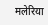मलेरिया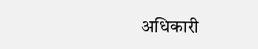अधिकारी